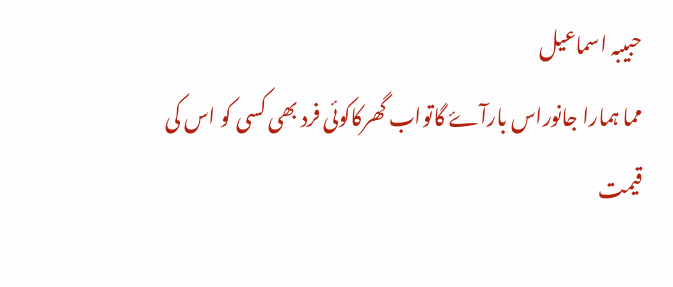حبیبہ اسماعیل
مما ہمارا جانوراس بارآۓ گاتواب گھرکاکوئی فرد بھی کسی کو اس کی قیمت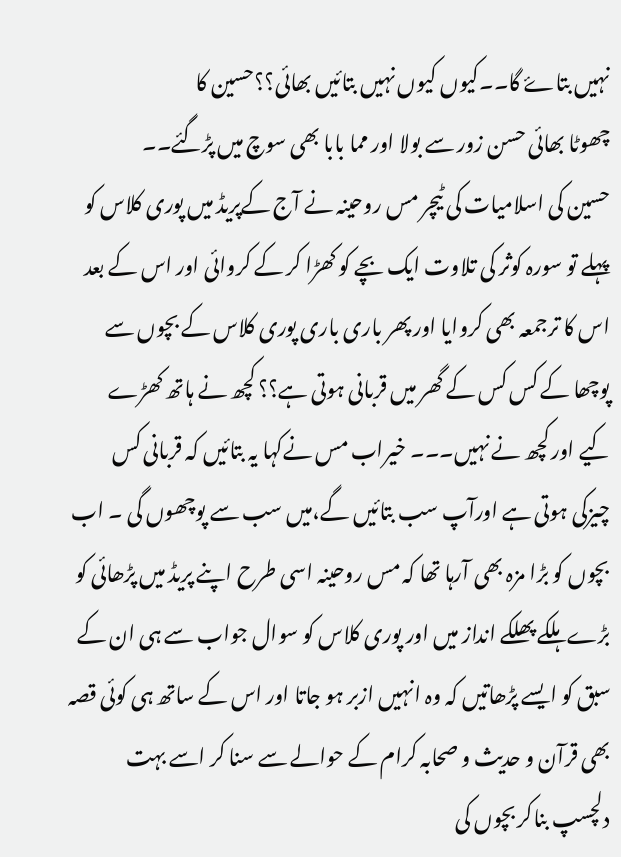نہیں بتاۓ گا۔۔کیوں کیوں نہیں بتائیں بھائی؟؟حسین کا
چھوٹا بھائی حسن زور سے بولا اور مما بابا بھی سوچ میں پڑگئے۔۔
حسین کی اسلامیات کی ٹیچر مس روحینہ نے آج کےپریڈ میں پوری کلاس کو پہلے تو سورہ کوثر کی تلاوت ایک بچے کو کھڑا کر کے کروائی اور اس کے بعد اس کا ترجمعہ بھی کروایا اور پھر باری باری پوری کلاس کے بچوں سے پوچھا کے کس کس کے گھر میں قربانی ہوتی ہے؟؟ کچھ نے ہاتھ کھڑے کیے اور کچھ نے نہیں۔۔۔ خیراب مس نےکہا یہ بتائیں کہ قربانی کس چیزکی ہوتی ہے اورآپ سب بتائیں گے،میں سب سے پوچھوں گی ۔ اب بچوں کو بڑا مزہ بھی آرہا تھا کہ مس روحینہ اسی طرح اپنے پریڈ میں پڑھائی کو بڑے ہلکے پھلکے انداز میں اور پوری کلاس کو سوال جواب سے ہی ان کے سبق کو ایسے پڑھاتیں کہ وہ انہیں ازبر ہو جاتا اور اس کے ساتھ ہی کوئی قصہ بھی قرآن و حدیث و صحابہ کرام کے حوالے سے سنا کر اسے بہت دلچسپ بناکر بچوں کی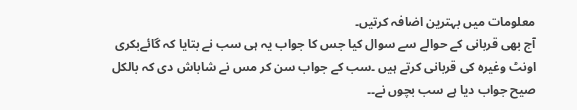معلومات میں بہترین اضافہ کرتیں۔
آج بھی قربانی کے حوالے سے سوال کیا جس کا جواب یہ ہی سب نے بتایا کہ گائےبکری اونٹ وغیرہ کی قربانی کرتے ہیں ۔سب کے جواب سن کر مس نے شاباش دی کہ بالکل صیح جواب دیا ہے سب بچوں نے۔۔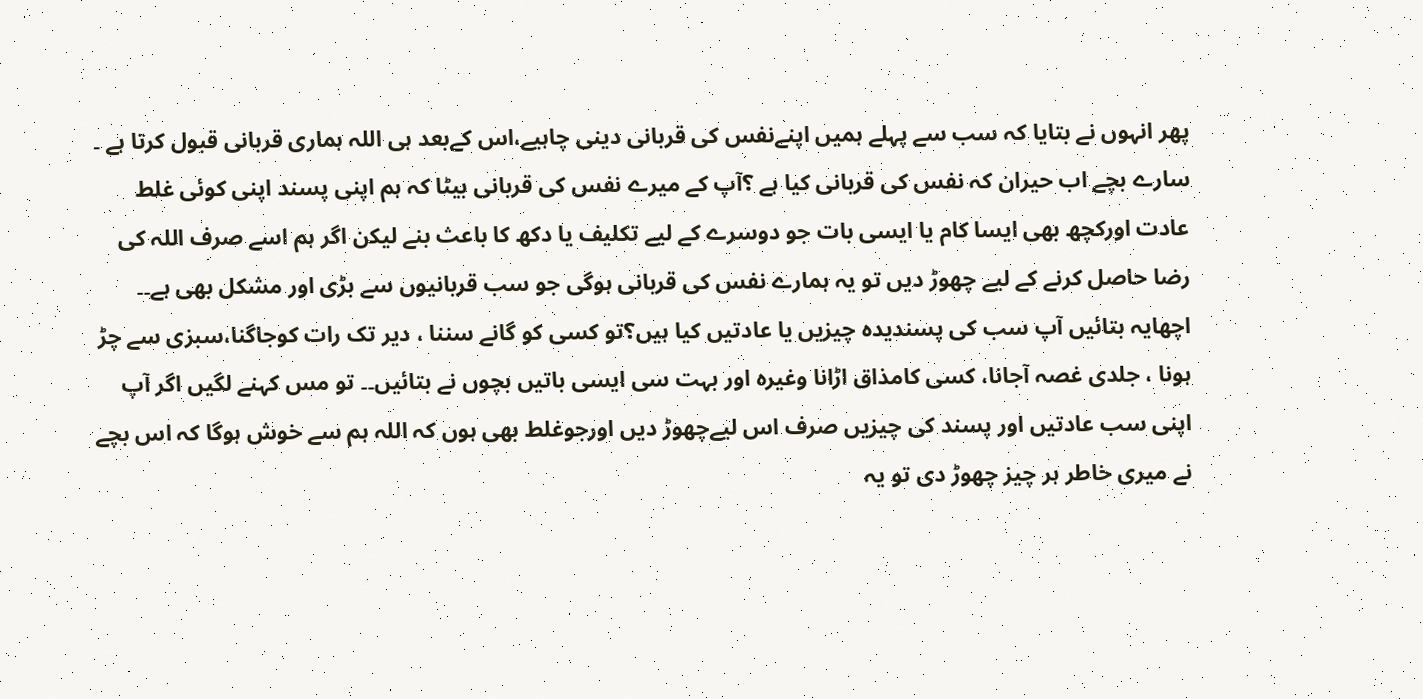پھر انہوں نے بتایا کہ سب سے پہلے ہمیں اپنےنفس کی قربانی دینی چاہیے،اس کےبعد ہی اللہ ہماری قربانی قبول کرتا ہے ۔ سارے بچے اب حیران کہ نفس کی قربانی کیا ہے ؟آپ کے میرے نفس کی قربانی بیٹا کہ ہم اپنی پسند اپنی کوئی غلط عادت اورکچھ بھی ایسا کام یا ایسی بات جو دوسرے کے لیے تکلیف یا دکھ کا باعث بنے لیکن اگر ہم اسے صرف اللہ کی رضا حاصل کرنے کے لیے چھوڑ دیں تو یہ ہمارے نفس کی قربانی ہوگی جو سب قربانیوں سے بڑی اور مشکل بھی ہے۔۔ اچھایہ بتائیں آپ سب کی پسندیدہ چیزیں یا عادتیں کیا ہیں؟تو کسی کو گانے سننا ، دیر تک رات کوجاگنا،سبزی سے چڑ ہونا ، جلدی غصہ آجانا، کسی کامذاق اڑانا وغیرہ اور بہت سی ایسی باتیں بچوں نے بتائیں۔۔ تو مس کہنے لگیں اگر آپ اپنی سب عادتیں اور پسند کی چیزیں صرف اس لیےچھوڑ دیں اورجوغلط بھی ہوں کہ اللہ ہم سے خوش ہوگا کہ اس بچے نے میری خاطر ہر چیز چھوڑ دی تو یہ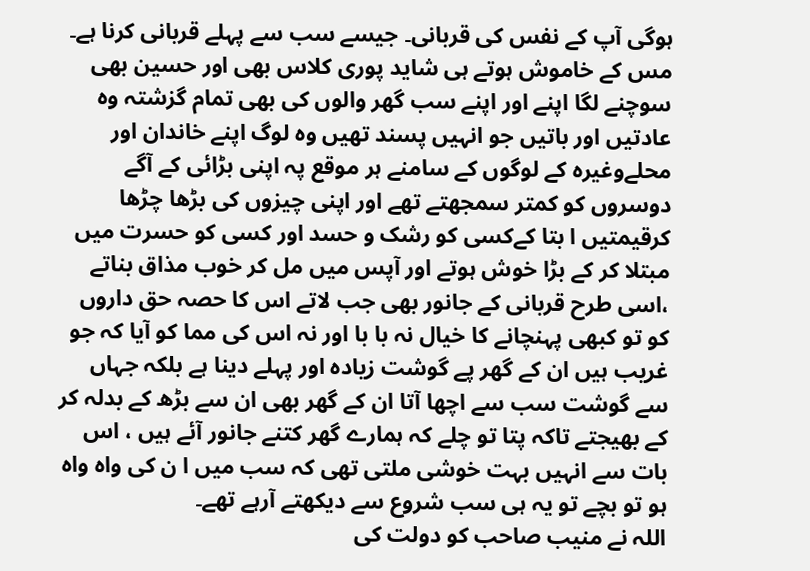ہوگی آپ کے نفس کی قربانی۔ جیسے سب سے پہلے قربانی کرنا ہے۔ مس کے خاموش ہوتے ہی شاید پوری کلاس بھی اور حسین بھی سوچنے لگا اپنے اور اپنے سب گھر والوں کی بھی تمام گزشتہ وہ عادتیں اور باتیں جو انہیں پسند تھیں وہ لوگ اپنے خاندان اور محلےوغیرہ کے لوگوں کے سامنے ہر موقع پہ اپنی بڑائی کے آگے دوسروں کو کمتر سمجھتے تھے اور اپنی چیزوں کی بڑھا چڑھا کرقیمتیں ا بتا کےکسی کو رشک و حسد اور کسی کو حسرت میں مبتلا کر کے بڑا خوش ہوتے اور آپس میں مل کر خوب مذاق بناتے ،اسی طرح قربانی کے جانور بھی جب لاتے اس کا حصہ حق داروں کو تو کبھی پہنچانے کا خیال نہ با با اور نہ اس کی مما کو آیا کہ جو غریب ہیں ان کے گھر پے گوشت زیادہ اور پہلے دینا ہے بلکہ جہاں سے گوشت سب سے اچھا آتا ان کے گھر بھی ان سے بڑھ کے بدلہ کر کے بھیجتے تاکہ پتا تو چلے کہ ہمارے گھر کتنے جانور آئے ہیں ، اس بات سے انہیں بہت خوشی ملتی تھی کہ سب میں ا ن کی واہ واہ ہو تو بچے تو یہ ہی سب شروع سے دیکھتے آرہے تھے۔
اللہ نے منیب صاحب کو دولت کی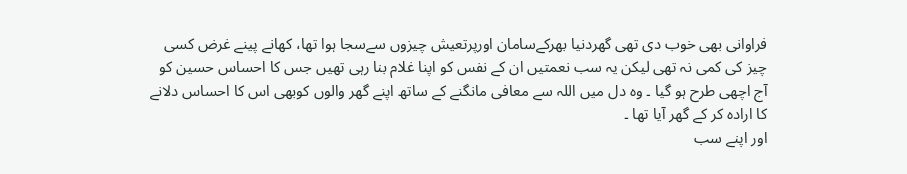فراوانی بھی خوب دی تھی گھردنیا بھرکےسامان اورپرتعیش چیزوں سےسجا ہوا تھا، کھانے پینے غرض کسی چیز کی کمی نہ تھی لیکن یہ سب نعمتیں ان کے نفس کو اپنا غلام بنا رہی تھیں جس کا احساس حسین کو آج اچھی طرح ہو گیا ۔ وہ دل میں اللہ سے معافی مانگنے کے ساتھ اپنے گھر والوں کوبھی اس کا احساس دلانے کا ارادہ کر کے گھر آیا تھا ۔
اور اپنے سب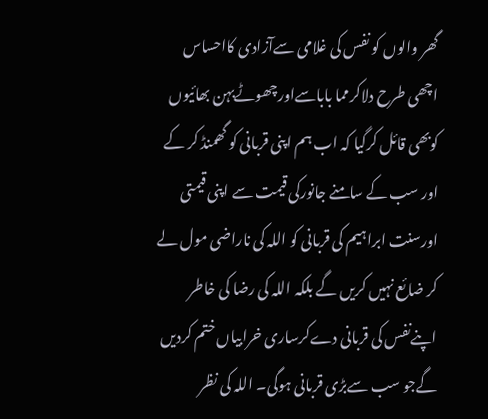گھر والوں کو نفس کی غلامی سےآزادی کااحساس اچھی طرح دلاکرمما باباسےاورچھوٹےبہن بھائیوں کوبھی قائل کرگیا کہ اب ہم اپنی قربانی کو گھمنڈ کر کے اور سب کے سامنے جانورکی قیمت سے اپنی قیمتی اورسنت ابراہیم کی قربانی کو اللہ کی ناراضی مول لے کر ضائع نہیں کریں گے بلکہ اللہ کی رضا کی خاطر اپنےنفس کی قربانی دےکرساری خرابیاں ختم کردیں گےجو سب سےبڑی قربانی ہوگی۔ اللہ کی نظر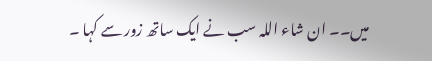میں۔۔ ان شاء اللہ سب نے ایک ساتھ زور سے کہا ۔